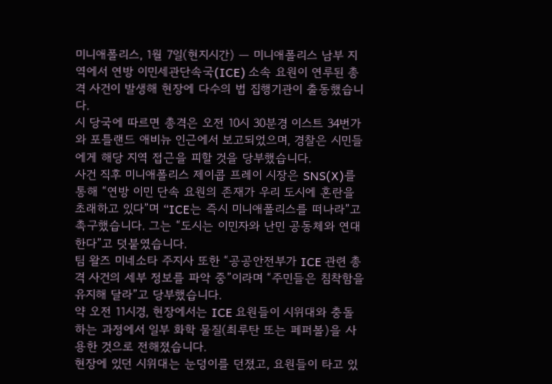미니애폴리스, 1월 7일(현지시간) — 미니애폴리스 남부 지역에서 연방 이민세관단속국(ICE) 소속 요원이 연루된 총격 사건이 발생해 현장에 다수의 법 집행기관이 출동했습니다.
시 당국에 따르면 총격은 오전 10시 30분경 이스트 34번가와 포틀랜드 애비뉴 인근에서 보고되었으며, 경찰은 시민들에게 해당 지역 접근을 피할 것을 당부했습니다.
사건 직후 미니애폴리스 제이콥 프레이 시장은 SNS(X)를 통해 “연방 이민 단속 요원의 존재가 우리 도시에 혼란을 초래하고 있다”며 “ICE는 즉시 미니애폴리스를 떠나라”고 촉구했습니다. 그는 “도시는 이민자와 난민 공동체와 연대한다”고 덧붙였습니다.
팀 왈즈 미네소타 주지사 또한 “공공안전부가 ICE 관련 총격 사건의 세부 정보를 파악 중”이라며 “주민들은 침착함을 유지해 달라”고 당부했습니다.
약 오전 11시경, 현장에서는 ICE 요원들이 시위대와 충돌하는 과정에서 일부 화학 물질(최루탄 또는 페퍼볼)을 사용한 것으로 전해졌습니다.
현장에 있던 시위대는 눈덩이를 던졌고, 요원들이 타고 있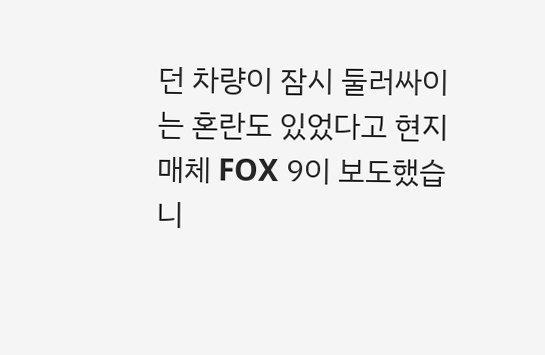던 차량이 잠시 둘러싸이는 혼란도 있었다고 현지 매체 FOX 9이 보도했습니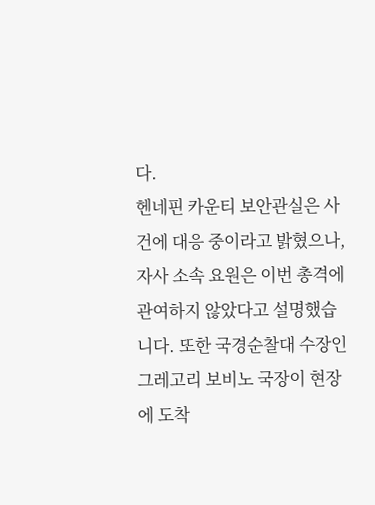다.
헨네핀 카운티 보안관실은 사건에 대응 중이라고 밝혔으나, 자사 소속 요원은 이번 총격에 관여하지 않았다고 설명했습니다. 또한 국경순찰대 수장인 그레고리 보비노 국장이 현장에 도착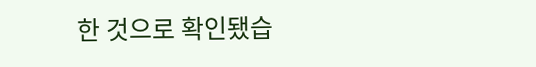한 것으로 확인됐습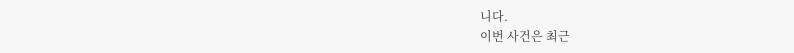니다.
이번 사건은 최근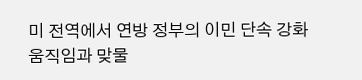미 전역에서 연방 정부의 이민 단속 강화 움직임과 맞물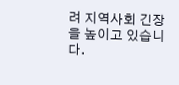려 지역사회 긴장을 높이고 있습니다.